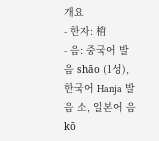개요
- 한자: 梢
- 음: 중국어 발음 shāo (1성), 한국어 Hanja 발음 소, 일본어 음 kō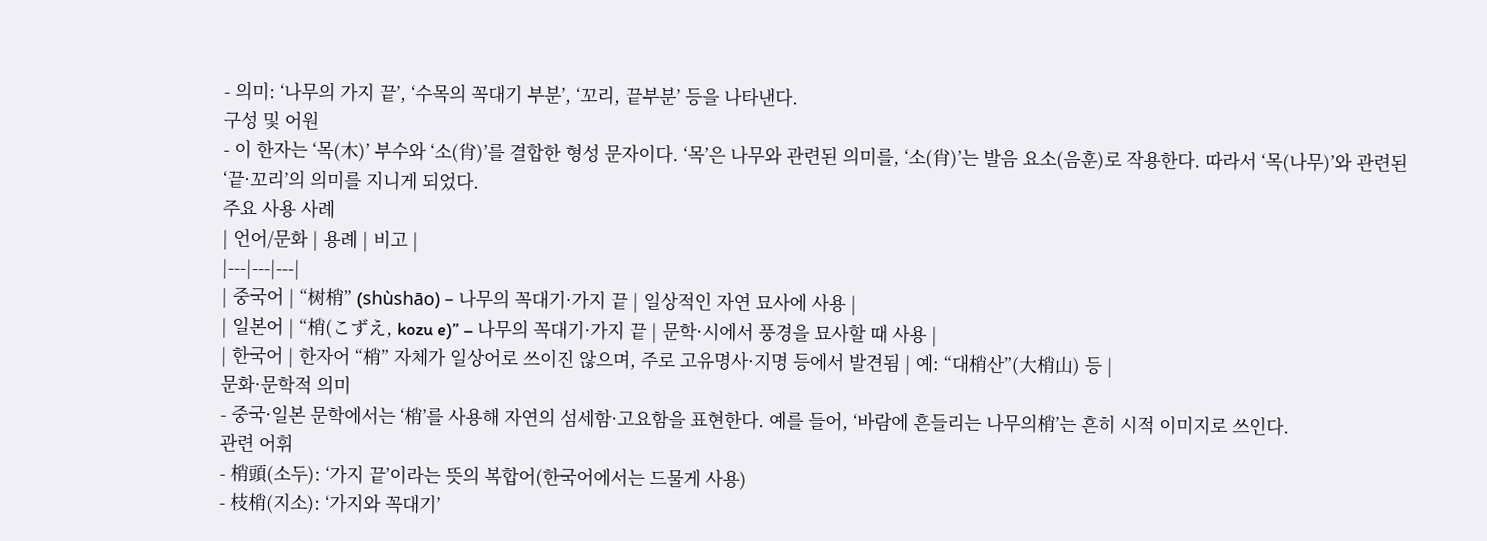- 의미: ‘나무의 가지 끝’, ‘수목의 꼭대기 부분’, ‘꼬리, 끝부분’ 등을 나타낸다.
구성 및 어원
- 이 한자는 ‘목(木)’ 부수와 ‘소(肖)’를 결합한 형성 문자이다. ‘목’은 나무와 관련된 의미를, ‘소(肖)’는 발음 요소(음훈)로 작용한다. 따라서 ‘목(나무)’와 관련된 ‘끝·꼬리’의 의미를 지니게 되었다.
주요 사용 사례
| 언어/문화 | 용례 | 비고 |
|---|---|---|
| 중국어 | “树梢” (shùshāo) – 나무의 꼭대기·가지 끝 | 일상적인 자연 묘사에 사용 |
| 일본어 | “梢(こずえ, kozu e)” – 나무의 꼭대기·가지 끝 | 문학·시에서 풍경을 묘사할 때 사용 |
| 한국어 | 한자어 “梢” 자체가 일상어로 쓰이진 않으며, 주로 고유명사·지명 등에서 발견됨 | 예: “대梢산”(大梢山) 등 |
문화·문학적 의미
- 중국·일본 문학에서는 ‘梢’를 사용해 자연의 섬세함·고요함을 표현한다. 예를 들어, ‘바람에 흔들리는 나무의梢’는 흔히 시적 이미지로 쓰인다.
관련 어휘
- 梢頭(소두): ‘가지 끝’이라는 뜻의 복합어(한국어에서는 드물게 사용)
- 枝梢(지소): ‘가지와 꼭대기’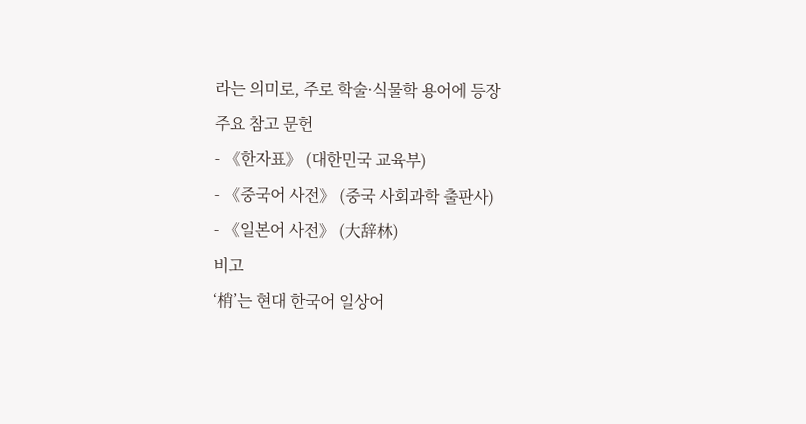라는 의미로, 주로 학술·식물학 용어에 등장
주요 참고 문헌
- 《한자표》 (대한민국 교육부)
- 《중국어 사전》 (중국 사회과학 출판사)
- 《일본어 사전》 (大辞林)
비고
‘梢’는 현대 한국어 일상어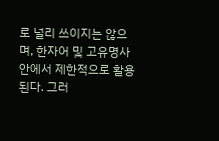로 널리 쓰이지는 않으며, 한자어 및 고유명사 안에서 제한적으로 활용된다. 그러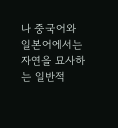나 중국어와 일본어에서는 자연을 묘사하는 일반적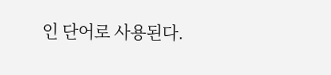인 단어로 사용된다.